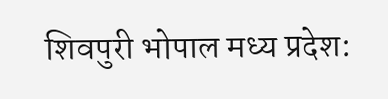शिवपुरी भोपाल मध्य प्रदेश: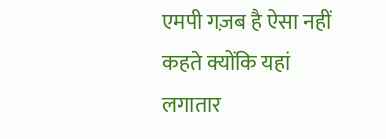एमपी गज़ब है ऐसा नहीं कहते क्योंकि यहां लगातार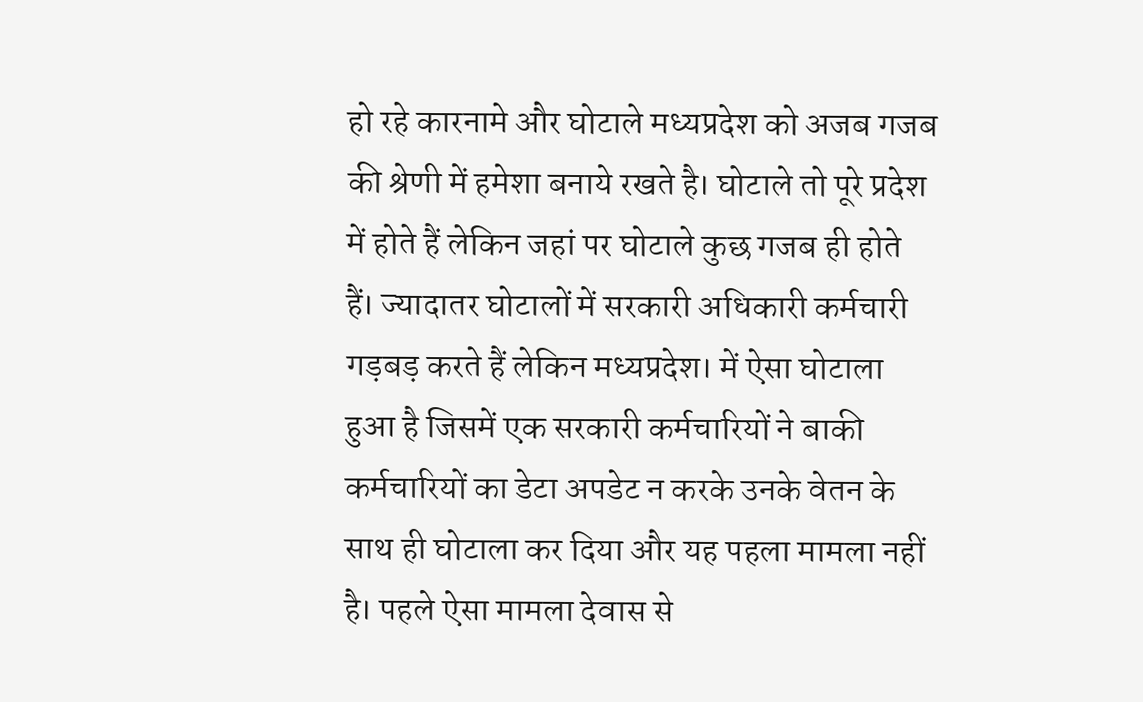हो रहे कारनामे और घोटाले मध्यप्रदेश को अजब गजब की श्रेणी में हमेशा बनाये रखते है। घोटाले तो पूरे प्रदेश में होते हैं लेकिन जहां पर घोटाले कुछ गजब ही होते हैं। ज्यादातर घोटालों में सरकारी अधिकारी कर्मचारी गड़बड़ करते हैं लेकिन मध्यप्रदेश। में ऐसा घोटाला हुआ है जिसमें एक सरकारी कर्मचारियों ने बाकी कर्मचारियों का डेटा अपडेट न करके उनके वेतन के साथ ही घोटाला कर दिया और यह पहला मामला नहीं है। पहले ऐसा मामला देवास से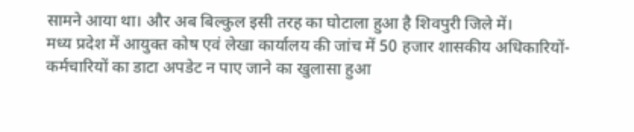सामने आया था। और अब बिल्कुल इसी तरह का घोटाला हुआ है शिवपुरी जिले में।
मध्य प्रदेश में आयुक्त कोष एवं लेखा कार्यालय की जांच में 50 हजार शासकीय अधिकारियों-कर्मचारियों का डाटा अपडेट न पाए जाने का खुलासा हुआ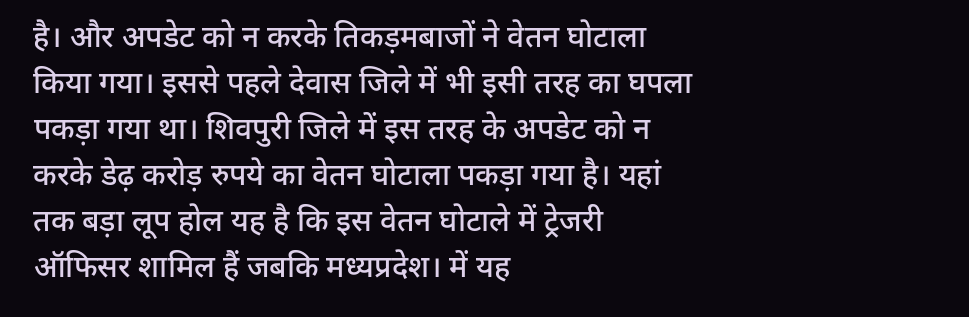है। और अपडेट को न करके तिकड़मबाजों ने वेतन घोटाला किया गया। इससे पहले देवास जिले में भी इसी तरह का घपला पकड़ा गया था। शिवपुरी जिले में इस तरह के अपडेट को न करके डेढ़ करोड़ रुपये का वेतन घोटाला पकड़ा गया है। यहां तक बड़ा लूप होल यह है कि इस वेतन घोटाले में ट्रेजरी ऑफिसर शामिल हैं जबकि मध्यप्रदेश। में यह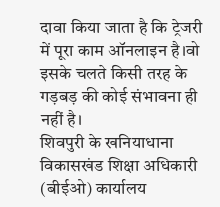दावा किया जाता है कि ट्रेजरी में पूरा काम ऑनलाइन है।वो इसके चलते किसी तरह के गड़बड़ की कोई संभावना ही नहीं है।
शिवपुरी के खनियाधाना विकासखंड शिक्षा अधिकारी (बीईओ) कार्यालय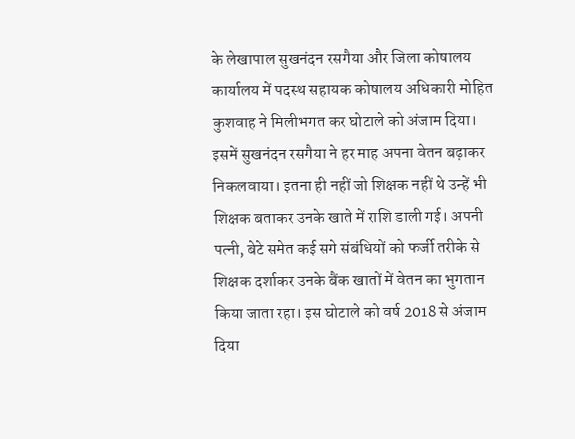के लेखापाल सुखनंदन रसगैया और जिला कोषालय कार्यालय में पदस्थ सहायक कोषालय अधिकारी मोहित कुशवाह ने मिलीभगत कर घोटाले को अंजाम दिया। इसमें सुखनंदन रसगैया ने हर माह अपना वेतन बढ़ाकर निकलवाया। इतना ही नहीं जो शिक्षक नहीं थे उन्हें भी शिक्षक बताकर उनके खाते में राशि डाली गई। अपनी पत्नी, बेटे समेत कई सगे संबंधियों को फर्जी तरीके से शिक्षक दर्शाकर उनके बैंक खातों में वेतन का भुगतान किया जाता रहा। इस घोटाले को वर्ष 2018 से अंजाम दिया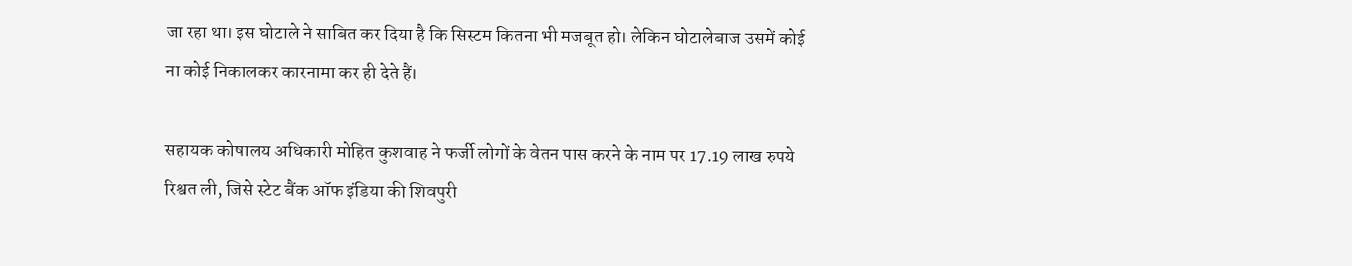जा रहा था। इस घोटाले ने साबित कर दिया है कि सिस्टम कितना भी मजबूत हो। लेकिन घोटालेबाज उसमें कोई ना कोई निकालकर कारनामा कर ही देते हैं।

सहायक कोषालय अधिकारी मोहित कुशवाह ने फर्जी लोगों के वेतन पास करने के नाम पर 17.19 लाख रुपये रिश्वत ली, जिसे स्टेट बैंक ऑफ इंडिया की शिवपुरी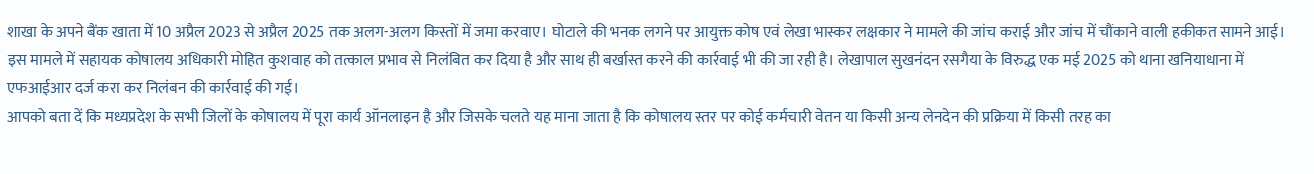शाखा के अपने बैंक खाता में 10 अप्रैल 2023 से अप्रैल 2025 तक अलग-अलग किस्तों में जमा करवाए। घोटाले की भनक लगने पर आयुक्त कोष एवं लेखा भास्कर लक्षकार ने मामले की जांच कराई और जांच में चौंकाने वाली हकीकत सामने आई। इस मामले में सहायक कोषालय अधिकारी मोहित कुशवाह को तत्काल प्रभाव से निलंबित कर दिया है और साथ ही बर्खास्त करने की कार्रवाई भी की जा रही है। लेखापाल सुखनंदन रसगैया के विरुद्ध एक मई 2025 को थाना खनियाधाना में एफआईआर दर्ज करा कर निलंबन की कार्रवाई की गई।
आपको बता दें कि मध्यप्रदेश के सभी जिलों के कोषालय में पूरा कार्य ऑनलाइन है और जिसके चलते यह माना जाता है कि कोषालय स्तर पर कोई कर्मचारी वेतन या किसी अन्य लेनदेन की प्रक्रिया में किसी तरह का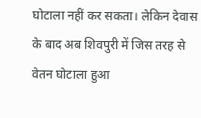घोटाला नहीं कर सकता। लेकिन देवास के बाद अब शिवपुरी में जिस तरह से वेतन घोटाला हुआ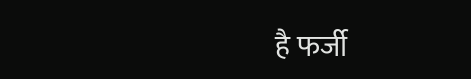है फर्जी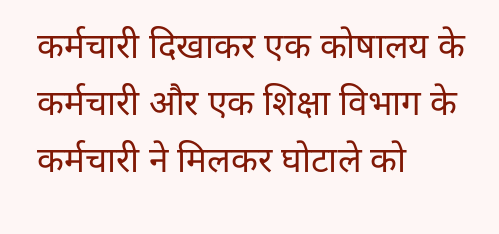कर्मचारी दिखाकर एक कोषालय के कर्मचारी और एक शिक्षा विभाग के कर्मचारी ने मिलकर घोटाले को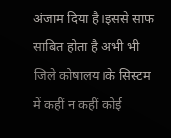अंजाम दिया है।इससे साफ साबित होता है अभी भी जिले कोषालय।के सिस्टम में कहीं न कहीं कोई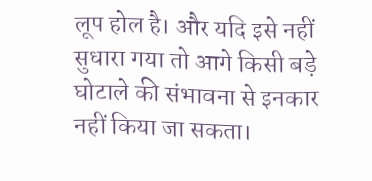लूप होल है। और यदि इसे नहीं सुधारा गया तो आगे किसी बड़े घोटाले की संभावना से इनकार नहीं किया जा सकता।